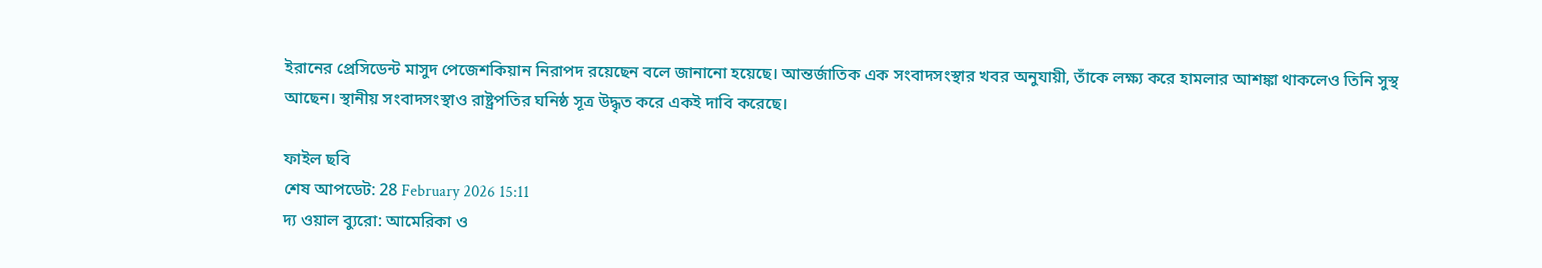ইরানের প্রেসিডেন্ট মাসুদ পেজেশকিয়ান নিরাপদ রয়েছেন বলে জানানো হয়েছে। আন্তর্জাতিক এক সংবাদসংস্থার খবর অনুযায়ী, তাঁকে লক্ষ্য করে হামলার আশঙ্কা থাকলেও তিনি সুস্থ আছেন। স্থানীয় সংবাদসংস্থাও রাষ্ট্রপতির ঘনিষ্ঠ সূত্র উদ্ধৃত করে একই দাবি করেছে।

ফাইল ছবি
শেষ আপডেট: 28 February 2026 15:11
দ্য ওয়াল ব্যুরো: আমেরিকা ও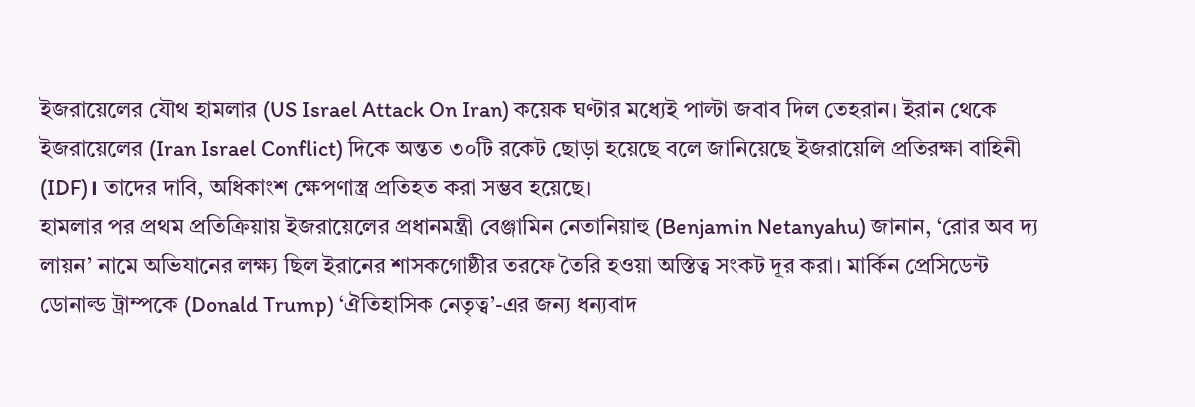ইজরায়েলের যৌথ হামলার (US Israel Attack On Iran) কয়েক ঘণ্টার মধ্যেই পাল্টা জবাব দিল তেহরান। ইরান থেকে ইজরায়েলের (Iran Israel Conflict) দিকে অন্তত ৩০টি রকেট ছোড়া হয়েছে বলে জানিয়েছে ইজরায়েলি প্রতিরক্ষা বাহিনী (IDF)। তাদের দাবি, অধিকাংশ ক্ষেপণাস্ত্র প্রতিহত করা সম্ভব হয়েছে।
হামলার পর প্রথম প্রতিক্রিয়ায় ইজরায়েলের প্রধানমন্ত্রী বেঞ্জামিন নেতানিয়াহু (Benjamin Netanyahu) জানান, ‘রোর অব দ্য লায়ন’ নামে অভিযানের লক্ষ্য ছিল ইরানের শাসকগোষ্ঠীর তরফে তৈরি হওয়া অস্তিত্ব সংকট দূর করা। মার্কিন প্রেসিডেন্ট ডোনাল্ড ট্রাম্পকে (Donald Trump) ‘ঐতিহাসিক নেতৃত্ব’-এর জন্য ধন্যবাদ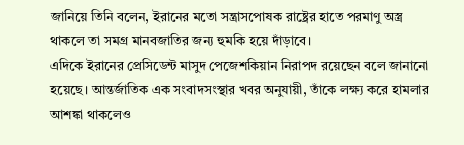জানিয়ে তিনি বলেন, ইরানের মতো সন্ত্রাসপোষক রাষ্ট্রের হাতে পরমাণু অস্ত্র থাকলে তা সমগ্র মানবজাতির জন্য হুমকি হয়ে দাঁড়াবে।
এদিকে ইরানের প্রেসিডেন্ট মাসুদ পেজেশকিয়ান নিরাপদ রয়েছেন বলে জানানো হয়েছে। আন্তর্জাতিক এক সংবাদসংস্থার খবর অনুযায়ী, তাঁকে লক্ষ্য করে হামলার আশঙ্কা থাকলেও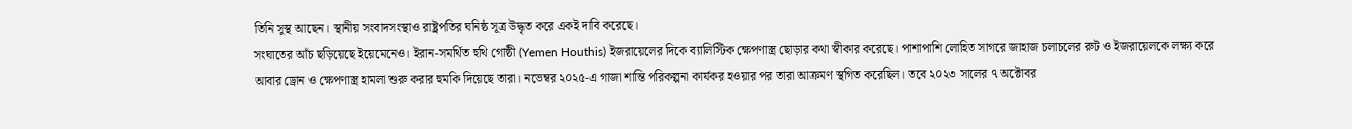তিনি সুস্থ আছেন। স্থানীয় সংবাদসংস্থাও রাষ্ট্রপতির ঘনিষ্ঠ সূত্র উদ্ধৃত করে একই দাবি করেছে।
সংঘাতের আঁচ ছড়িয়েছে ইয়েমেনেও। ইরান-সমর্থিত হুথি গোষ্ঠী (Yemen Houthis) ইজরায়েলের দিকে ব্যালিস্টিক ক্ষেপণাস্ত্র ছোড়ার কথা স্বীকার করেছে। পাশাপাশি লোহিত সাগরে জাহাজ চলাচলের রুট ও ইজরায়েলকে লক্ষ্য করে আবার ড্রোন ও ক্ষেপণাস্ত্র হামলা শুরু করার হুমকি দিয়েছে তারা। নভেম্বর ২০২৫-এ গাজা শান্তি পরিকল্পনা কার্যকর হওয়ার পর তারা আক্রমণ স্থগিত করেছিল। তবে ২০২৩ সালের ৭ অক্টোবর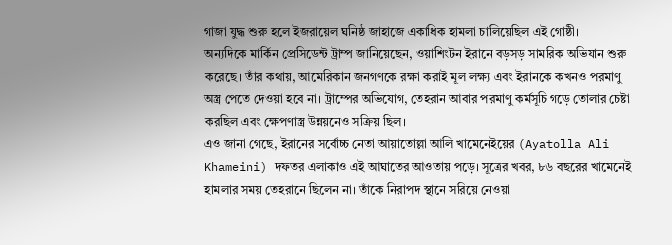গাজা যুদ্ধ শুরু হলে ইজরায়েল ঘনিষ্ঠ জাহাজে একাধিক হামলা চালিয়েছিল এই গোষ্ঠী।
অন্যদিকে মার্কিন প্রেসিডেন্ট ট্রাম্প জানিয়েছেন, ওয়াশিংটন ইরানে বড়সড় সামরিক অভিযান শুরু করেছে। তাঁর কথায়, আমেরিকান জনগণকে রক্ষা করাই মূল লক্ষ্য এবং ইরানকে কখনও পরমাণু অস্ত্র পেতে দেওয়া হবে না। ট্রাম্পের অভিযোগ, তেহরান আবার পরমাণু কর্মসূচি গড়ে তোলার চেষ্টা করছিল এবং ক্ষেপণাস্ত্র উন্নয়নেও সক্রিয় ছিল।
এও জানা গেছে, ইরানের সর্বোচ্চ নেতা আয়াতোল্লা আলি খামেনেইয়ের (Ayatolla Ali Khameini) দফতর এলাকাও এই আঘাতের আওতায় পড়ে। সূত্রের খবর, ৮৬ বছরের খামেনেই হামলার সময় তেহরানে ছিলেন না। তাঁকে নিরাপদ স্থানে সরিয়ে নেওয়া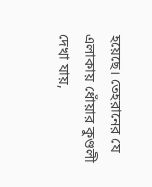হয়েছে। তেহরানের যে এলাকায় ধোঁয়ার কুণ্ডলী দেখা যায়,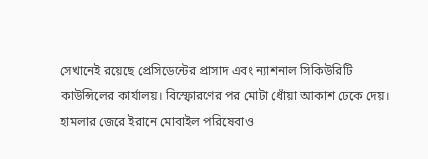সেখানেই রয়েছে প্রেসিডেন্টের প্রাসাদ এবং ন্যাশনাল সিকিউরিটি কাউন্সিলের কার্যালয়। বিস্ফোরণের পর মোটা ধোঁয়া আকাশ ঢেকে দেয়। হামলার জেরে ইরানে মোবাইল পরিষেবাও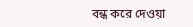বন্ধ করে দেওয়া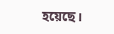হয়েছে।